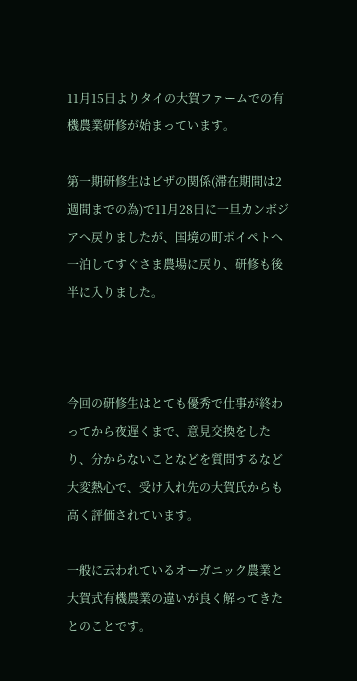11月15日よりタイの大賀ファームでの有機農業研修が始まっています。

第一期研修生はビザの関係(滞在期間は2週間までの為)で11月28日に一旦カンボジアへ戻りましたが、国境の町ポイペトへ一泊してすぐさま農場に戻り、研修も後半に入りました。



今回の研修生はとても優秀で仕事が終わってから夜遅くまで、意見交換をしたり、分からないことなどを質問するなど大変熱心で、受け入れ先の大賀氏からも高く評価されています。

一般に云われているオーガニック農業と大賀式有機農業の違いが良く解ってきたとのことです。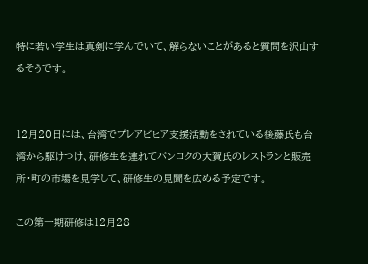特に若い学生は真剣に学んでいて、解らないことがあると質問を沢山するそうです。


12月20日には、台湾でプレアビヒア支援活動をされている後藤氏も台湾から駆けつけ、研修生を連れてバンコクの大賀氏のレストランと販売所・町の市場を見学して、研修生の見聞を広める予定です。

この第一期研修は12月28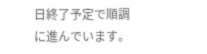日終了予定で順調に進んでいます。